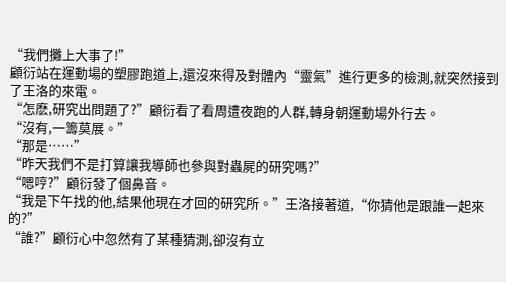“我們攤上大事了!”
顧衍站在運動場的塑膠跑道上,還沒來得及對體內“靈氣”進行更多的檢測,就突然接到了王洛的來電。
“怎麽,研究出問題了?”顧衍看了看周遭夜跑的人群,轉身朝運動場外行去。
“沒有,一籌莫展。”
“那是……”
“昨天我們不是打算讓我導師也參與對蟲屍的研究嗎?”
“嗯哼?”顧衍發了個鼻音。
“我是下午找的他,結果他現在才回的研究所。”王洛接著道,“你猜他是跟誰一起來的?”
“誰?”顧衍心中忽然有了某種猜測,卻沒有立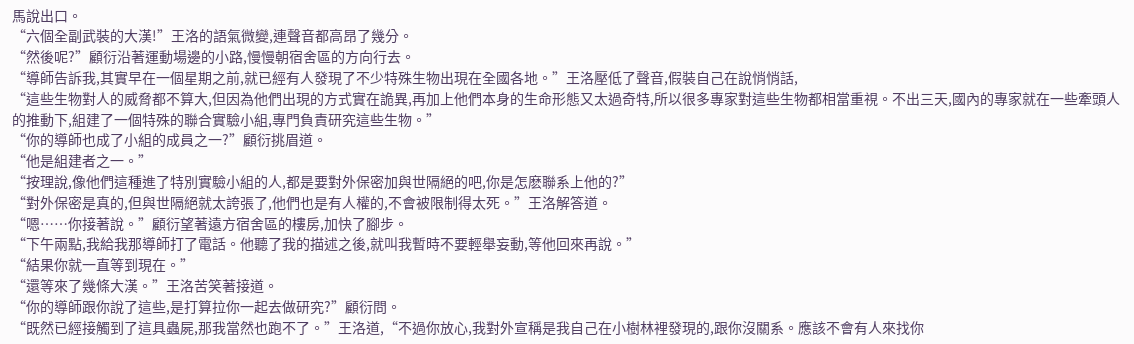馬說出口。
“六個全副武裝的大漢!”王洛的語氣微變,連聲音都高昂了幾分。
“然後呢?”顧衍沿著運動場邊的小路,慢慢朝宿舍區的方向行去。
“導師告訴我,其實早在一個星期之前,就已經有人發現了不少特殊生物出現在全國各地。”王洛壓低了聲音,假裝自己在說悄悄話,
“這些生物對人的威脅都不算大,但因為他們出現的方式實在詭異,再加上他們本身的生命形態又太過奇特,所以很多專家對這些生物都相當重視。不出三天,國內的專家就在一些牽頭人的推動下,組建了一個特殊的聯合實驗小組,專門負責研究這些生物。”
“你的導師也成了小組的成員之一?”顧衍挑眉道。
“他是組建者之一。”
“按理說,像他們這種進了特別實驗小組的人,都是要對外保密加與世隔絕的吧,你是怎麽聯系上他的?”
“對外保密是真的,但與世隔絕就太誇張了,他們也是有人權的,不會被限制得太死。”王洛解答道。
“嗯……你接著說。”顧衍望著遠方宿舍區的樓房,加快了腳步。
“下午兩點,我給我那導師打了電話。他聽了我的描述之後,就叫我暫時不要輕舉妄動,等他回來再說。”
“結果你就一直等到現在。”
“還等來了幾條大漢。”王洛苦笑著接道。
“你的導師跟你說了這些,是打算拉你一起去做研究?”顧衍問。
“既然已經接觸到了這具蟲屍,那我當然也跑不了。”王洛道,“不過你放心,我對外宣稱是我自己在小樹林裡發現的,跟你沒關系。應該不會有人來找你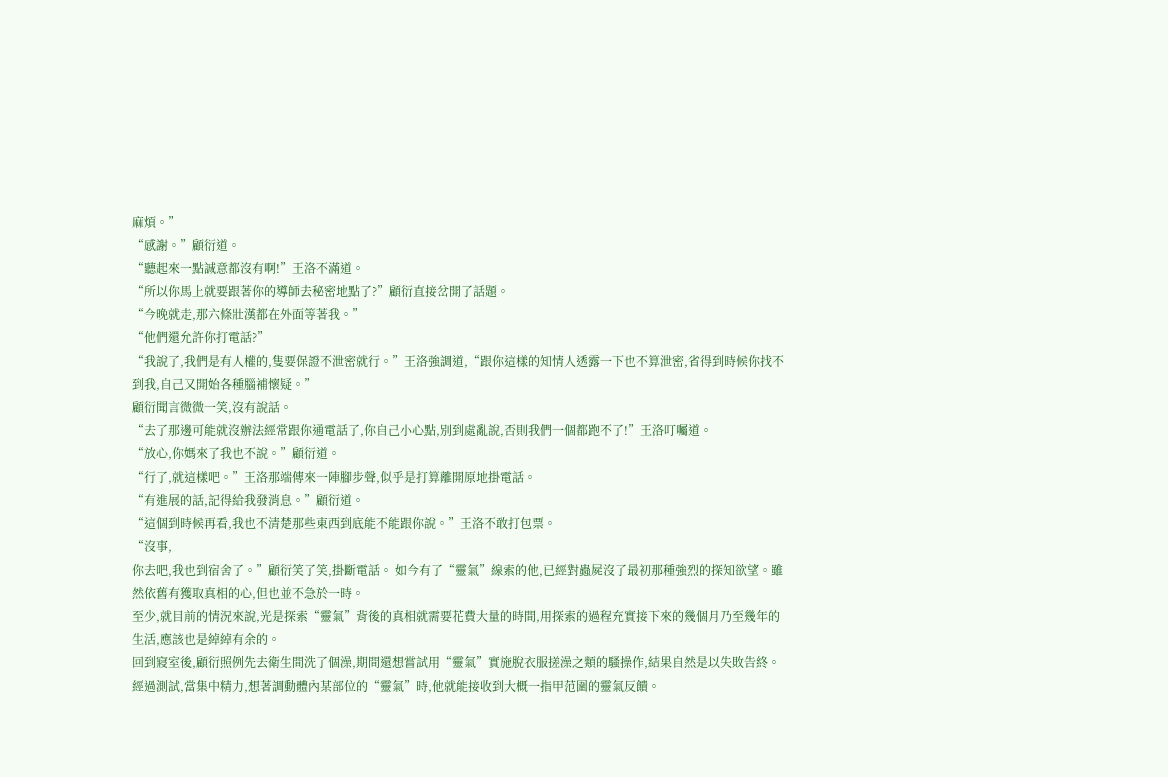麻煩。”
“感謝。”顧衍道。
“聽起來一點誠意都沒有啊!”王洛不滿道。
“所以你馬上就要跟著你的導師去秘密地點了?”顧衍直接岔開了話題。
“今晚就走,那六條壯漢都在外面等著我。”
“他們還允許你打電話?”
“我說了,我們是有人權的,隻要保證不泄密就行。”王洛強調道,“跟你這樣的知情人透露一下也不算泄密,省得到時候你找不到我,自己又開始各種腦補懷疑。”
顧衍聞言微微一笑,沒有說話。
“去了那邊可能就沒辦法經常跟你通電話了,你自己小心點,別到處亂說,否則我們一個都跑不了!”王洛叮囑道。
“放心,你媽來了我也不說。”顧衍道。
“行了,就這樣吧。”王洛那端傳來一陣腳步聲,似乎是打算離開原地掛電話。
“有進展的話,記得給我發消息。”顧衍道。
“這個到時候再看,我也不清楚那些東西到底能不能跟你說。”王洛不敢打包票。
“沒事,
你去吧,我也到宿舍了。”顧衍笑了笑,掛斷電話。 如今有了“靈氣”線索的他,已經對蟲屍沒了最初那種強烈的探知欲望。雖然依舊有獲取真相的心,但也並不急於一時。
至少,就目前的情況來說,光是探索“靈氣”背後的真相就需要花費大量的時間,用探索的過程充實接下來的幾個月乃至幾年的生活,應該也是綽綽有余的。
回到寢室後,顧衍照例先去衛生間洗了個澡,期間還想嘗試用“靈氣”實施脫衣服搓澡之類的騷操作,結果自然是以失敗告終。
經過測試,當集中精力,想著調動體內某部位的“靈氣”時,他就能接收到大概一指甲范圍的靈氣反饋。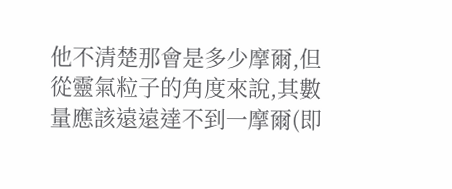他不清楚那會是多少摩爾,但從靈氣粒子的角度來說,其數量應該遠遠達不到一摩爾(即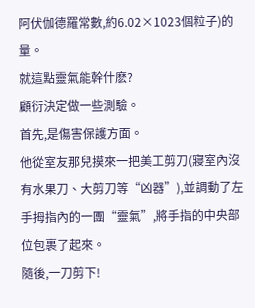阿伏伽德羅常數,約6.02×1023個粒子)的量。
就這點靈氣能幹什麽?
顧衍決定做一些測驗。
首先,是傷害保護方面。
他從室友那兒摸來一把美工剪刀(寢室內沒有水果刀、大剪刀等“凶器”),並調動了左手拇指內的一團“靈氣”,將手指的中央部位包裹了起來。
隨後,一刀剪下!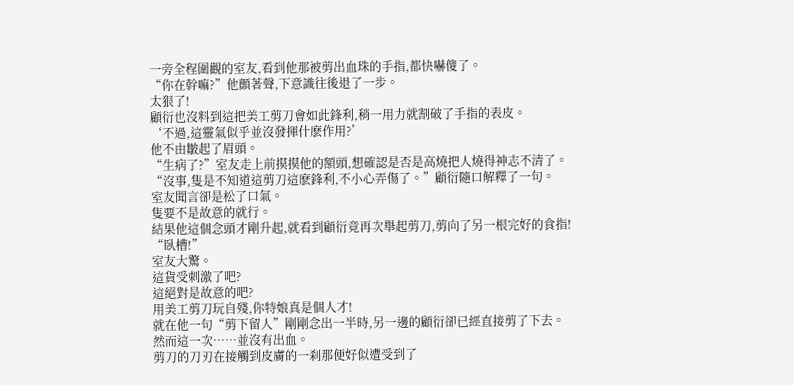一旁全程圍觀的室友,看到他那被剪出血珠的手指,都快嚇傻了。
“你在幹嘛?”他顫著聲,下意識往後退了一步。
太狠了!
顧衍也沒料到這把美工剪刀會如此鋒利,稍一用力就割破了手指的表皮。
‘不過,這靈氣似乎並沒發揮什麽作用?’
他不由皺起了眉頭。
“生病了?”室友走上前摸摸他的額頭,想確認是否是高燒把人燒得神志不清了。
“沒事,隻是不知道這剪刀這麽鋒利,不小心弄傷了。”顧衍隨口解釋了一句。
室友聞言卻是松了口氣。
隻要不是故意的就行。
結果他這個念頭才剛升起,就看到顧衍竟再次舉起剪刀,剪向了另一根完好的食指!
“臥槽!”
室友大驚。
這貨受刺激了吧?
這絕對是故意的吧?
用美工剪刀玩自殘,你特娘真是個人才!
就在他一句“剪下留人”剛剛念出一半時,另一邊的顧衍卻已經直接剪了下去。
然而這一次……並沒有出血。
剪刀的刀刃在接觸到皮膚的一刹那便好似遭受到了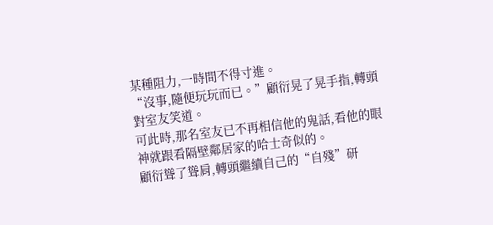某種阻力,一時間不得寸進。
“沒事,隨便玩玩而已。”顧衍晃了晃手指,轉頭對室友笑道。
可此時,那名室友已不再相信他的鬼話,看他的眼神就跟看隔壁鄰居家的哈士奇似的。
顧衍聳了聳肩,轉頭繼續自己的“自殘”研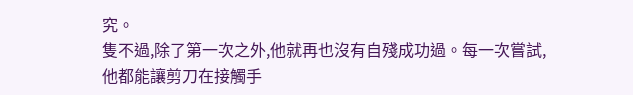究。
隻不過,除了第一次之外,他就再也沒有自殘成功過。每一次嘗試,他都能讓剪刀在接觸手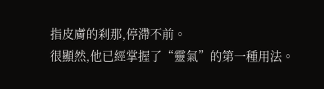指皮膚的刹那,停滯不前。
很顯然,他已經掌握了“靈氣”的第一種用法。